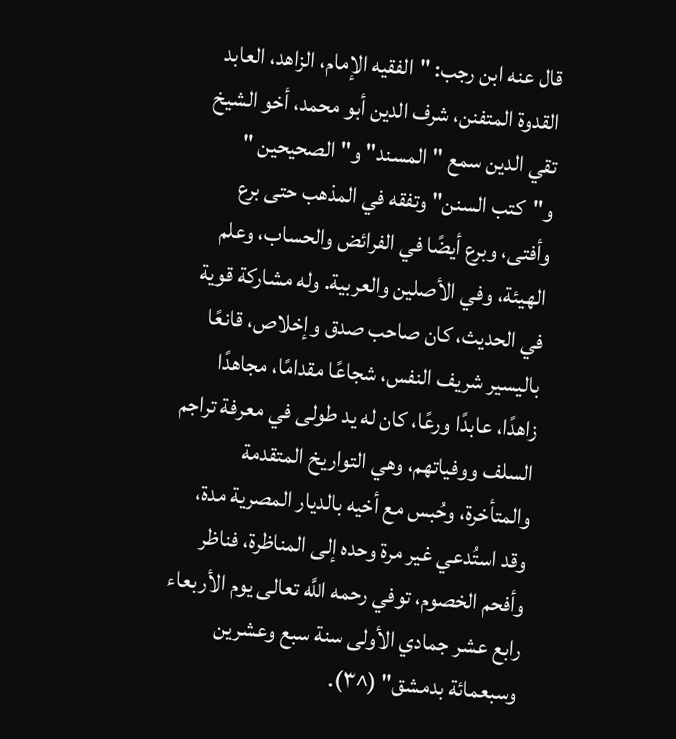قال عنه ابن رجب: "الفقيه الإمام، الزاهد، العابد القدوة المتفنن، شرف الدين أبو محمد، أخو الشيخ تقي الدين سمع "المسند" و"الصحيحين " و"كتب السنن" وتفقه في المذهب حتى برع وأفتى، وبرع أيضًا في الفرائض والحساب، وعلم الهيئة، وفي الأصلين والعربية. وله مشاركة قوية في الحديث، كان صاحب صدق وإخلاص، قانعًا باليسير شريف النفس، شجاعًا مقدامًا، مجاهدًا زاهدًا، عابدًا ورعًا، كان له يد طولى في معرفة تراجم السلف ووفياتهم، وهي التواريخ المتقدمة والمتأخرة، وحُبس مع أخيه بالديار المصرية مدة، وقد استُدعي غير مرة وحده إلى المناظرة، فناظر وأفحم الخصوم، توفي رحمه اللَّه تعالى يوم الأربعاء رابع عشر جمادي الأولى سنة سبع وعشرين وسبعمائة بدمشق" (^٣).